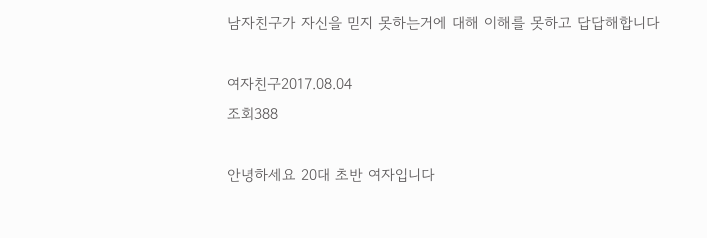남자친구가 자신을 믿지 못하는거에 대해 이해를 못하고 답답해합니다

여자친구2017.08.04
조회388

안녕하세요 20대 초반 여자입니다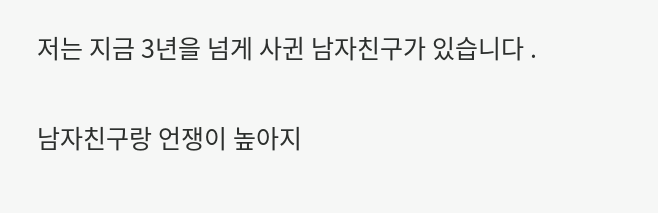저는 지금 3년을 넘게 사귄 남자친구가 있습니다 .

남자친구랑 언쟁이 높아지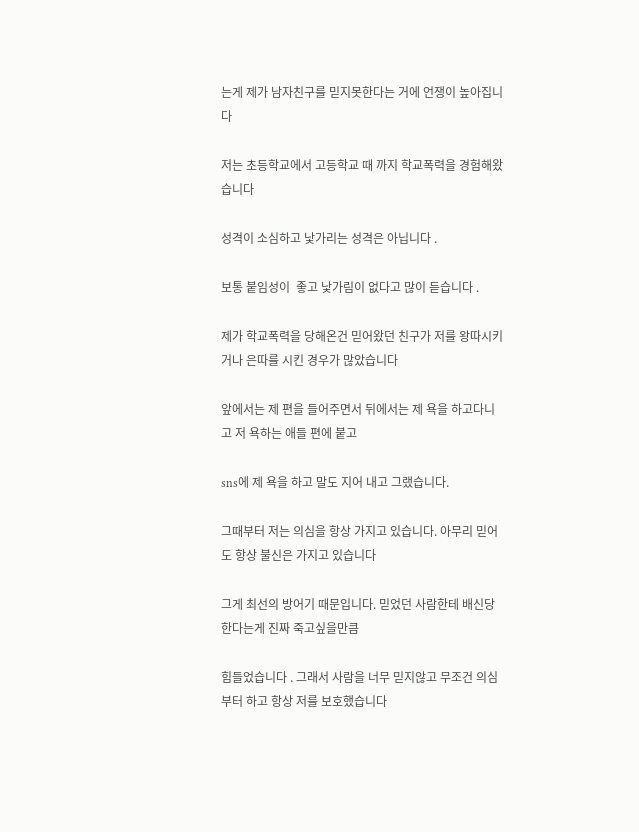는게 제가 남자친구를 믿지못한다는 거에 언쟁이 높아집니다

저는 초등학교에서 고등학교 때 까지 학교폭력을 경험해왔습니다

성격이 소심하고 낯가리는 성격은 아닙니다 .

보통 붙임성이  좋고 낯가림이 없다고 많이 듣습니다 .

제가 학교폭력을 당해온건 믿어왔던 친구가 저를 왕따시키거나 은따를 시킨 경우가 많았습니다

앞에서는 제 편을 들어주면서 뒤에서는 제 욕을 하고다니고 저 욕하는 애들 편에 붙고

sns에 제 욕을 하고 말도 지어 내고 그랬습니다.

그때부터 저는 의심을 항상 가지고 있습니다. 아무리 믿어도 항상 불신은 가지고 있습니다

그게 최선의 방어기 때문입니다. 믿었던 사람한테 배신당한다는게 진짜 죽고싶을만큼

힘들었습니다 . 그래서 사람을 너무 믿지않고 무조건 의심부터 하고 항상 저를 보호했습니다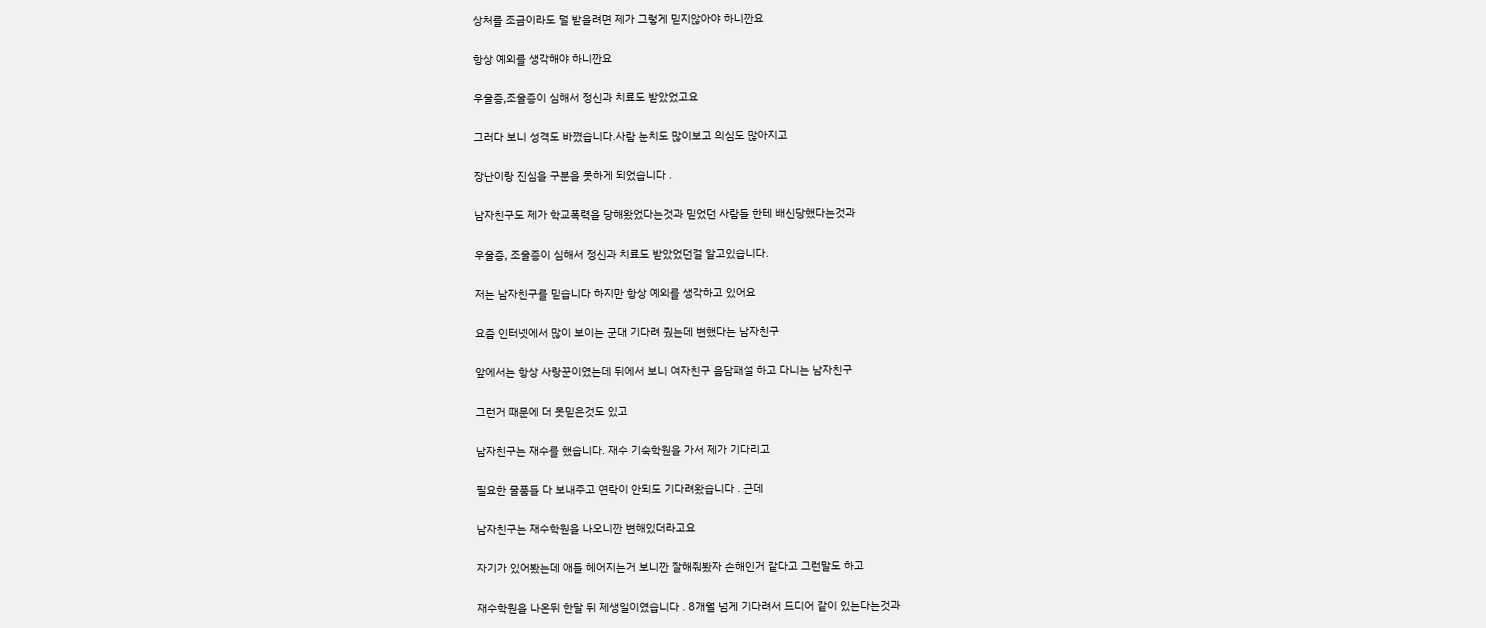상처를 조금이라도 덜 받을려면 제가 그렇게 믿지않아야 하니깐요

항상 예외를 생각해야 하니깐요

우울증,조울증이 심해서 정신과 치료도 받았었고요

그러다 보니 성격도 바꼈습니다.사람 눈치도 많이보고 의심도 많아지고

장난이랑 진심을 구분을 못하게 되었습니다 .

남자친구도 제가 학교폭력을 당해왔었다는것과 믿었던 사람들 한테 배신당했다는것과

우울증, 조울증이 심해서 정신과 치료도 받았었던걸 알고있습니다.

저는 남자친구를 믿습니다 하지만 항상 예외를 생각하고 있어요

요즘 인터넷에서 많이 보이는 군대 기다려 줬는데 변했다는 남자친구

앞에서는 항상 사랑꾼이였는데 뒤에서 보니 여자친구 음담패설 하고 다니는 남자친구

그런거 때문에 더 못믿은것도 있고

남자친구는 재수를 했습니다. 재수 기숙학원을 가서 제가 기다리고

필요한 물품들 다 보내주고 연락이 안되도 기다려왔습니다 . 근데

남자친구는 재수학원을 나오니깐 변해있더라고요

자기가 있어봤는데 애들 헤어지는거 보니깐 잘해줘봤자 손해인거 같다고 그런말도 하고

재수학원을 나온뒤 한달 뒤 제생일이였습니다 . 8개월 넘게 기다려서 드디어 같이 있는다는것과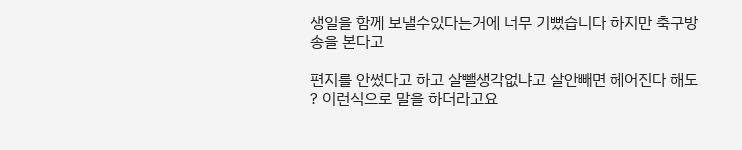생일을 함께 보낼수있다는거에 너무 기뻤습니다 하지만 축구방송을 본다고

편지를 안썼다고 하고 살뺄생각없냐고 살안빼면 헤어진다 해도 ? 이런식으로 말을 하더라고요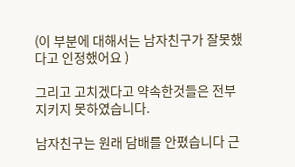(이 부분에 대해서는 남자친구가 잘못했다고 인정했어요 )

그리고 고치겠다고 약속한것들은 전부 지키지 못하였습니다.

남자친구는 원래 담배를 안폈습니다 근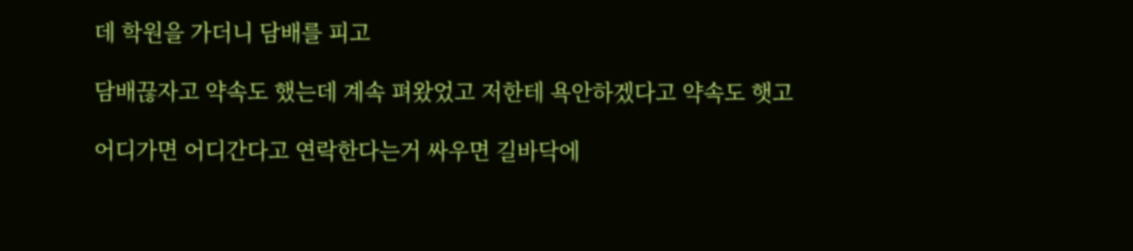데 학원을 가더니 담배를 피고

담배끊자고 약속도 했는데 계속 펴왔었고 저한테 욕안하겠다고 약속도 햇고

어디가면 어디간다고 연락한다는거 싸우면 길바닥에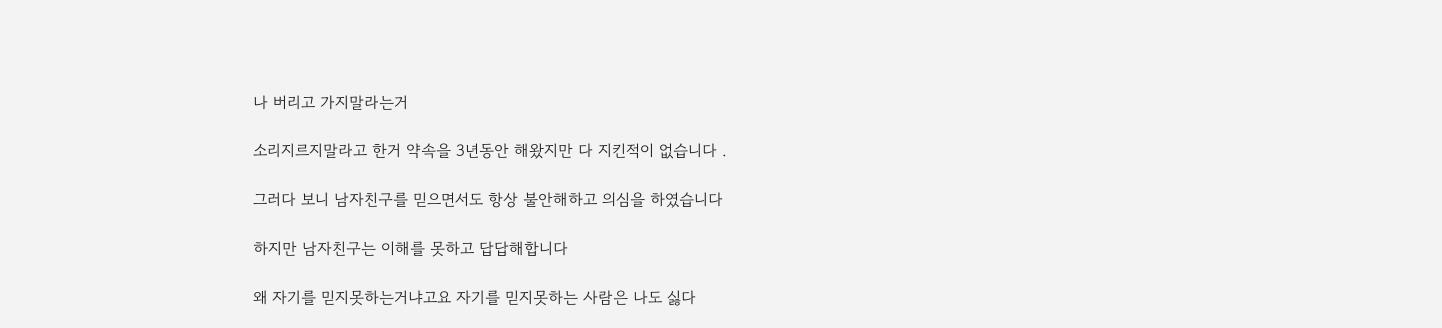나 버리고 가지말라는거

소리지르지말라고 한거 약속을 3년동안 해왔지만 다 지킨적이 없습니다 .

그러다 보니 남자친구를 믿으면서도 항상 불안해하고 의심을 하였습니다

하지만 남자친구는 이해를 못하고 답답해합니다

왜 자기를 믿지못하는거냐고요 자기를 믿지못하는 사람은 나도 싫다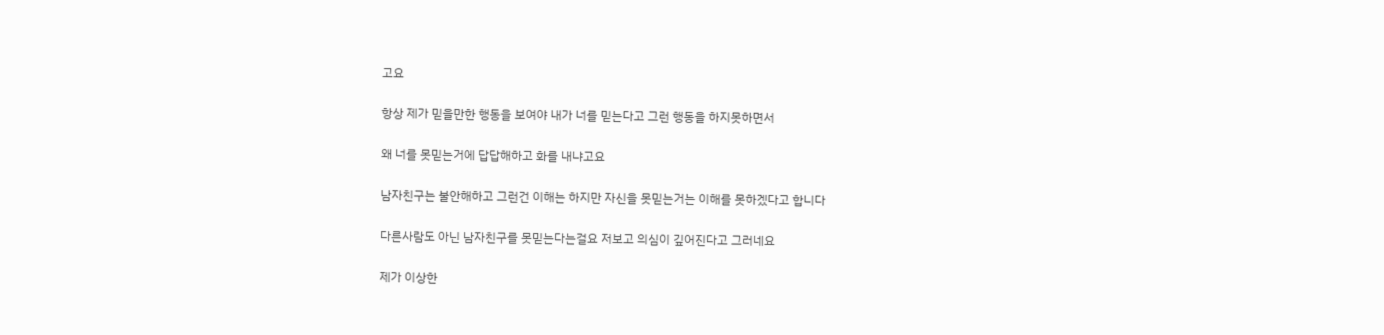고요

항상 제가 믿을만한 행동을 보여야 내가 너를 믿는다고 그런 행동을 하지못하면서

왜 너를 못믿는거에 답답해하고 화를 내냐고요

남자친구는 불안해하고 그런건 이해는 하지만 자신을 못믿는거는 이해를 못하겠다고 합니다

다른사람도 아닌 남자친구를 못믿는다는걸요 저보고 의심이 깊어진다고 그러네요

제가 이상한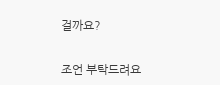걸까요?

조언 부탁드려요